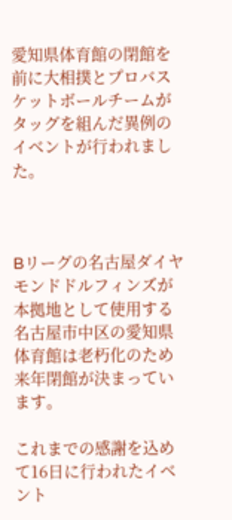愛知県体育館の閉館を前に大相撲とプロバスケットボールチームがタッグを組んだ異例のイベントが行われました。



Bリーグの名古屋ダイヤモンドドルフィンズが本拠地として使用する名古屋市中区の愛知県体育館は老朽化のため来年閉館が決まっています。

これまでの感謝を込めて16日に行われたイベント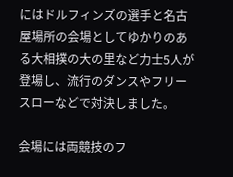にはドルフィンズの選手と名古屋場所の会場としてゆかりのある大相撲の大の里など力士5人が登場し、流行のダンスやフリースローなどで対決しました。

会場には両競技のフ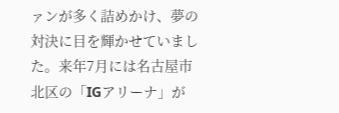ァンが多く詰めかけ、夢の対決に目を輝かせていました。来年7月には名古屋市北区の「IGアリーナ」が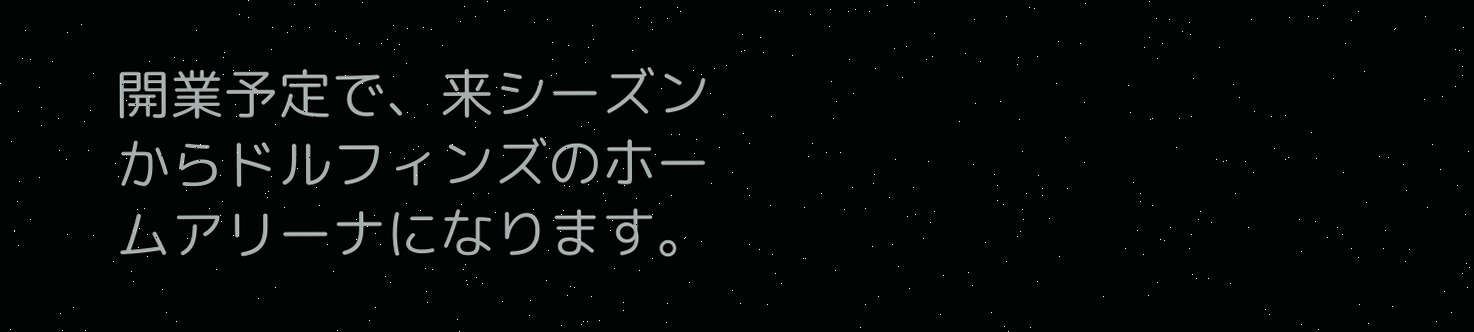開業予定で、来シーズンからドルフィンズのホームアリーナになります。